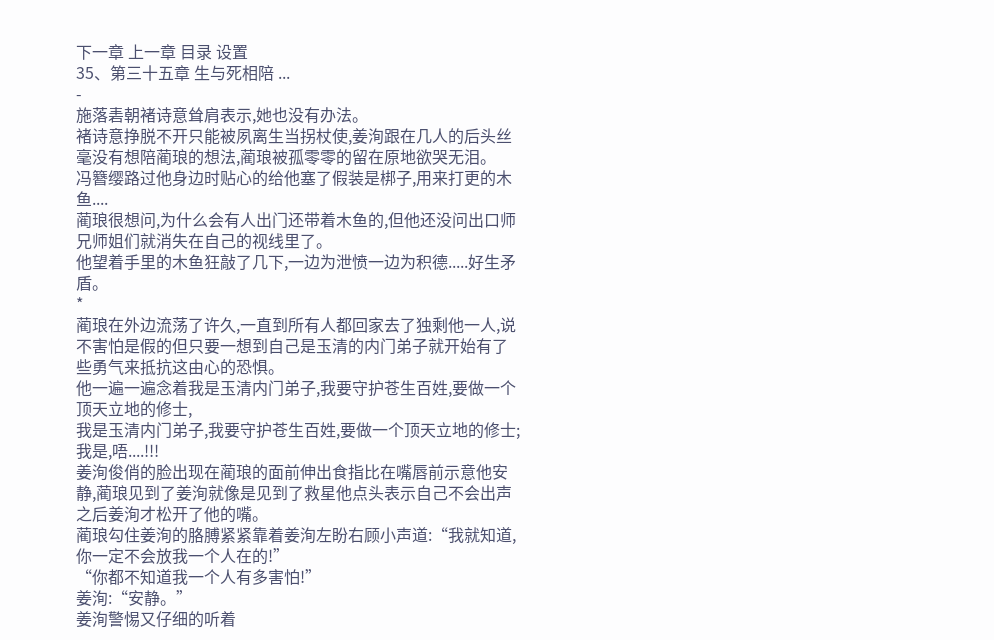下一章 上一章 目录 设置
35、第三十五章 生与死相陪 ...
-
施落砉朝褚诗意耸肩表示,她也没有办法。
褚诗意挣脱不开只能被夙离生当拐杖使,姜洵跟在几人的后头丝毫没有想陪蔺琅的想法,蔺琅被孤零零的留在原地欲哭无泪。
冯簪缨路过他身边时贴心的给他塞了假装是梆子,用来打更的木鱼....
蔺琅很想问,为什么会有人出门还带着木鱼的,但他还没问出口师兄师姐们就消失在自己的视线里了。
他望着手里的木鱼狂敲了几下,一边为泄愤一边为积德.....好生矛盾。
*
蔺琅在外边流荡了许久,一直到所有人都回家去了独剩他一人,说不害怕是假的但只要一想到自己是玉清的内门弟子就开始有了些勇气来抵抗这由心的恐惧。
他一遍一遍念着我是玉清内门弟子,我要守护苍生百姓,要做一个顶天立地的修士,
我是玉清内门弟子,我要守护苍生百姓,要做一个顶天立地的修士;
我是,唔....!!!
姜洵俊俏的脸出现在蔺琅的面前伸出食指比在嘴唇前示意他安静,蔺琅见到了姜洵就像是见到了救星他点头表示自己不会出声之后姜洵才松开了他的嘴。
蔺琅勾住姜洵的胳膊紧紧靠着姜洵左盼右顾小声道:“我就知道,你一定不会放我一个人在的!”
“你都不知道我一个人有多害怕!”
姜洵:“安静。”
姜洵警惕又仔细的听着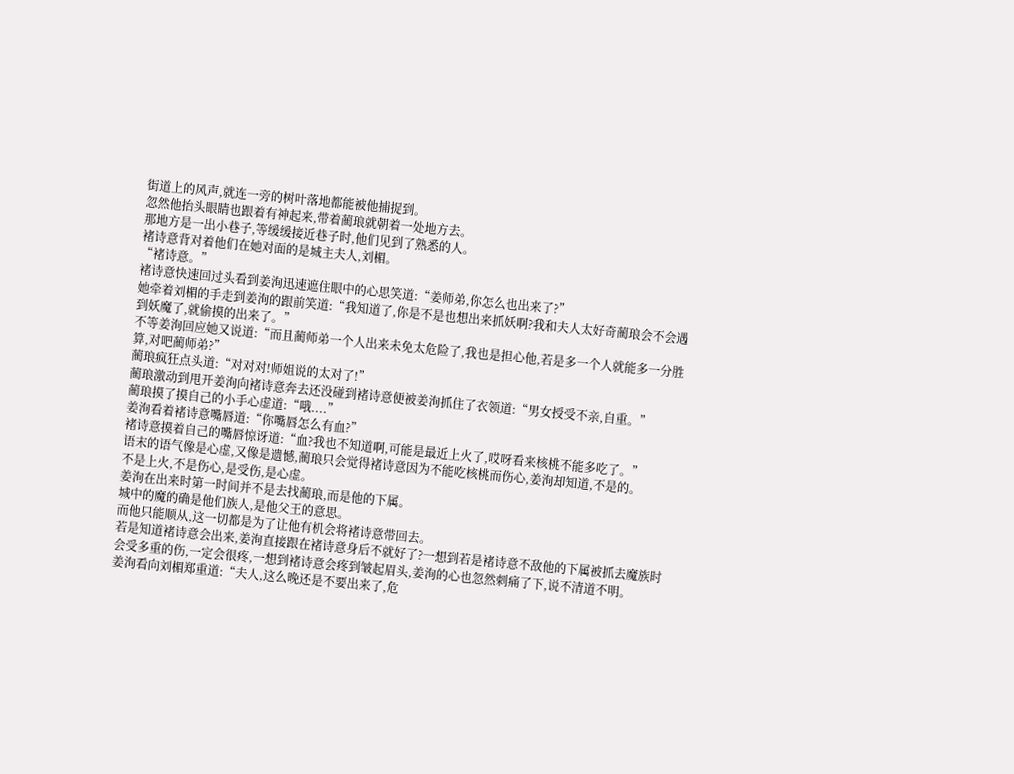街道上的风声,就连一旁的树叶落地都能被他捕捉到。
忽然他抬头眼睛也跟着有神起来,带着蔺琅就朝着一处地方去。
那地方是一出小巷子,等缓缓接近巷子时,他们见到了熟悉的人。
褚诗意背对着他们在她对面的是城主夫人,刘楣。
“褚诗意。”
褚诗意快速回过头看到姜洵迅速遮住眼中的心思笑道:“姜师弟,你怎么也出来了?”
她牵着刘楣的手走到姜洵的跟前笑道:“我知道了,你是不是也想出来抓妖啊?我和夫人太好奇蔺琅会不会遇到妖魔了,就偷摸的出来了。”
不等姜洵回应她又说道:“而且蔺师弟一个人出来未免太危险了,我也是担心他,若是多一个人就能多一分胜算,对吧蔺师弟?”
蔺琅疯狂点头道:“对对对!师姐说的太对了!”
蔺琅激动到甩开姜洵向褚诗意奔去还没碰到褚诗意便被姜洵抓住了衣领道:“男女授受不亲,自重。”
蔺琅摸了摸自己的小手心虚道:“哦....”
姜洵看着褚诗意嘴唇道:“你嘴唇怎么有血?”
褚诗意摸着自己的嘴唇惊讶道:“血?我也不知道啊,可能是最近上火了,哎呀看来核桃不能多吃了。”
语末的语气像是心虚,又像是遗憾,蔺琅只会觉得褚诗意因为不能吃核桃而伤心,姜洵却知道,不是的。
不是上火,不是伤心,是受伤,是心虚。
姜洵在出来时第一时间并不是去找蔺琅,而是他的下属。
城中的魔的确是他们族人,是他父王的意思。
而他只能顺从,这一切都是为了让他有机会将褚诗意带回去。
若是知道褚诗意会出来,姜洵直接跟在褚诗意身后不就好了?一想到若是褚诗意不敌他的下属被抓去魔族时会受多重的伤,一定会很疼,一想到褚诗意会疼到皱起眉头,姜洵的心也忽然刺痛了下,说不清道不明。
姜洵看向刘楣郑重道:“夫人,这么晚还是不要出来了,危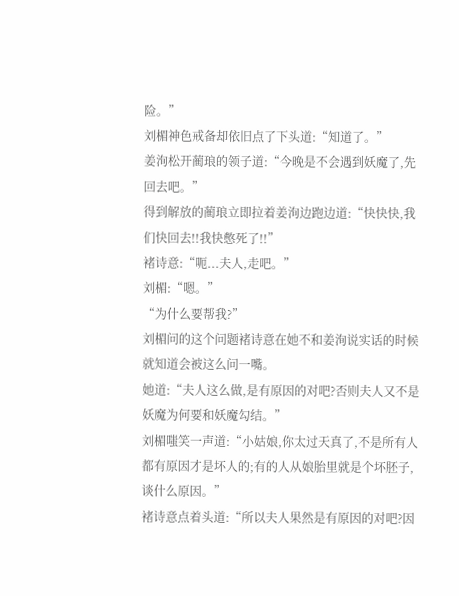险。”
刘楣神色戒备却依旧点了下头道:“知道了。”
姜洵松开蔺琅的领子道:“今晚是不会遇到妖魔了,先回去吧。”
得到解放的蔺琅立即拉着姜洵边跑边道:“快快快,我们快回去!!我快憋死了!!”
褚诗意:“呃...夫人,走吧。”
刘楣:“嗯。”
“为什么要帮我?”
刘楣问的这个问题褚诗意在她不和姜洵说实话的时候就知道会被这么问一嘴。
她道:“夫人这么做,是有原因的对吧?否则夫人又不是妖魔为何要和妖魔勾结。”
刘楣嗤笑一声道:“小姑娘,你太过天真了,不是所有人都有原因才是坏人的;有的人从娘胎里就是个坏胚子,谈什么原因。”
褚诗意点着头道:“所以夫人果然是有原因的对吧?因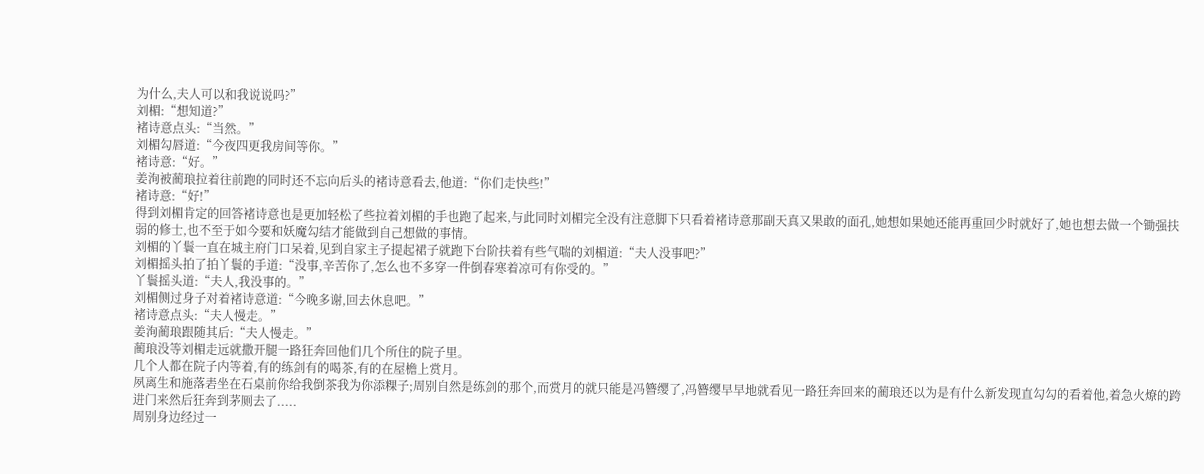为什么,夫人可以和我说说吗?”
刘楣:“想知道?”
褚诗意点头:“当然。”
刘楣勾唇道:“今夜四更我房间等你。”
褚诗意:“好。”
姜洵被蔺琅拉着往前跑的同时还不忘向后头的褚诗意看去,他道:“你们走快些!”
褚诗意:“好!”
得到刘楣肯定的回答褚诗意也是更加轻松了些拉着刘楣的手也跑了起来,与此同时刘楣完全没有注意脚下只看着褚诗意那副天真又果敢的面孔,她想如果她还能再重回少时就好了,她也想去做一个锄强扶弱的修士,也不至于如今要和妖魔勾结才能做到自己想做的事情。
刘楣的丫鬟一直在城主府门口呆着,见到自家主子提起裙子就跑下台阶扶着有些气喘的刘楣道:“夫人没事吧?”
刘楣摇头拍了拍丫鬟的手道:“没事,辛苦你了,怎么也不多穿一件倒春寒着凉可有你受的。”
丫鬟摇头道:“夫人,我没事的。”
刘楣侧过身子对着褚诗意道:“今晚多谢,回去休息吧。”
褚诗意点头:“夫人慢走。”
姜洵蔺琅跟随其后:“夫人慢走。”
蔺琅没等刘楣走远就撒开腿一路狂奔回他们几个所住的院子里。
几个人都在院子内等着,有的练剑有的喝茶,有的在屋檐上赏月。
夙离生和施落砉坐在石桌前你给我倒茶我为你添粿子;周别自然是练剑的那个,而赏月的就只能是冯簪缨了,冯簪缨早早地就看见一路狂奔回来的蔺琅还以为是有什么新发现直勾勾的看着他,着急火燎的跨进门来然后狂奔到茅厕去了.....
周别身边经过一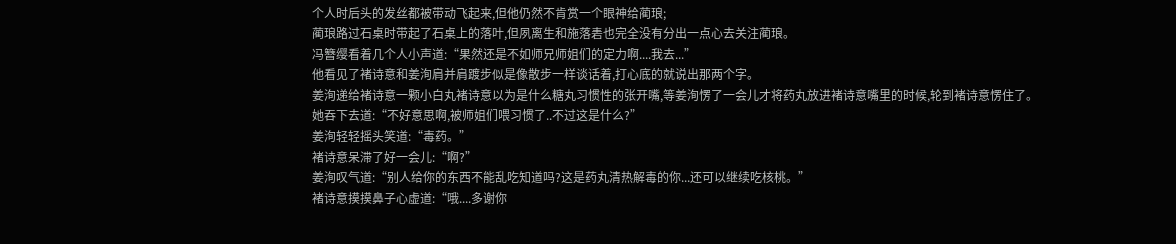个人时后头的发丝都被带动飞起来,但他仍然不肯赏一个眼神给蔺琅;
蔺琅路过石桌时带起了石桌上的落叶,但夙离生和施落砉也完全没有分出一点心去关注蔺琅。
冯簪缨看着几个人小声道:“果然还是不如师兄师姐们的定力啊....我去...”
他看见了褚诗意和姜洵肩并肩踱步似是像散步一样谈话着,打心底的就说出那两个字。
姜洵递给褚诗意一颗小白丸褚诗意以为是什么糖丸习惯性的张开嘴,等姜洵愣了一会儿才将药丸放进褚诗意嘴里的时候,轮到褚诗意愣住了。
她吞下去道:“不好意思啊,被师姐们喂习惯了..不过这是什么?”
姜洵轻轻摇头笑道:“毒药。”
褚诗意呆滞了好一会儿:“啊?”
姜洵叹气道:“别人给你的东西不能乱吃知道吗?这是药丸清热解毒的你...还可以继续吃核桃。”
褚诗意摸摸鼻子心虚道:“哦....多谢你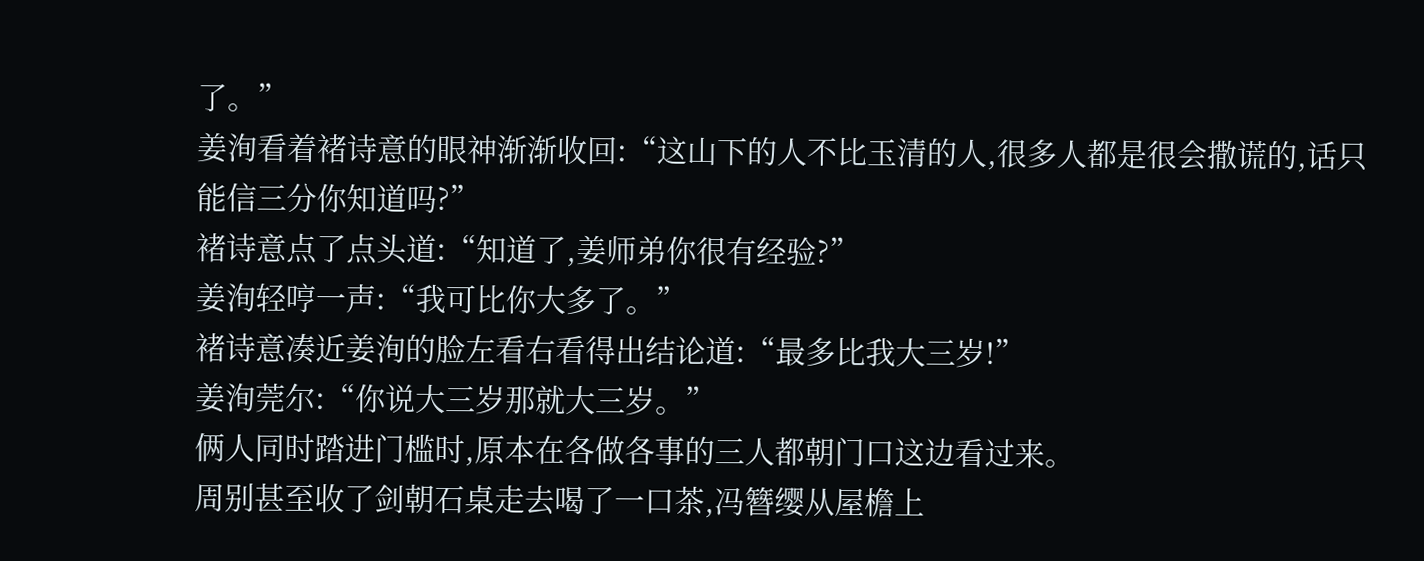了。”
姜洵看着褚诗意的眼神渐渐收回:“这山下的人不比玉清的人,很多人都是很会撒谎的,话只能信三分你知道吗?”
褚诗意点了点头道:“知道了,姜师弟你很有经验?”
姜洵轻哼一声:“我可比你大多了。”
褚诗意凑近姜洵的脸左看右看得出结论道:“最多比我大三岁!”
姜洵莞尔:“你说大三岁那就大三岁。”
俩人同时踏进门槛时,原本在各做各事的三人都朝门口这边看过来。
周别甚至收了剑朝石桌走去喝了一口茶,冯簪缨从屋檐上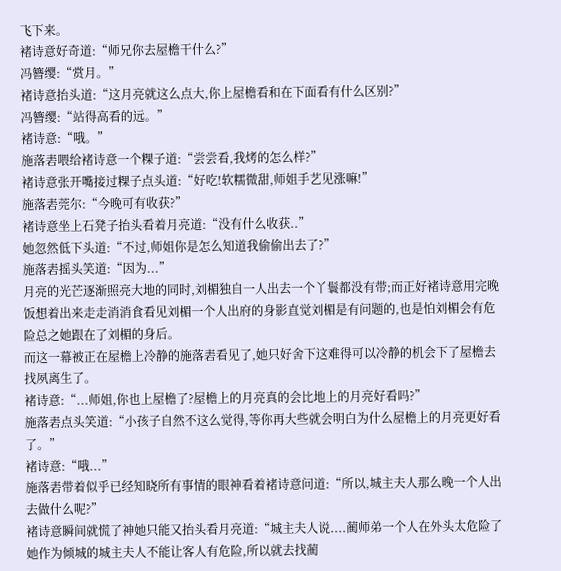飞下来。
褚诗意好奇道:“师兄你去屋檐干什么?”
冯簪缨:“赏月。”
褚诗意抬头道:“这月亮就这么点大,你上屋檐看和在下面看有什么区别?”
冯簪缨:“站得高看的远。”
褚诗意:“哦。”
施落砉喂给褚诗意一个粿子道:“尝尝看,我烤的怎么样?”
褚诗意张开嘴接过粿子点头道:“好吃!软糯微甜,师姐手艺见涨嘛!”
施落砉莞尔:“今晚可有收获?”
褚诗意坐上石凳子抬头看着月亮道:“没有什么收获..”
她忽然低下头道:“不过,师姐你是怎么知道我偷偷出去了?”
施落砉摇头笑道:“因为...”
月亮的光芒逐渐照亮大地的同时,刘楣独自一人出去一个丫鬟都没有带;而正好褚诗意用完晚饭想着出来走走消消食看见刘楣一个人出府的身影直觉刘楣是有问题的,也是怕刘楣会有危险总之她跟在了刘楣的身后。
而这一幕被正在屋檐上冷静的施落砉看见了,她只好舍下这难得可以冷静的机会下了屋檐去找夙离生了。
褚诗意:“...师姐,你也上屋檐了?屋檐上的月亮真的会比地上的月亮好看吗?”
施落砉点头笑道:“小孩子自然不这么觉得,等你再大些就会明白为什么屋檐上的月亮更好看了。”
褚诗意:“哦...”
施落砉带着似乎已经知晓所有事情的眼神看着褚诗意问道:“所以,城主夫人那么晚一个人出去做什么呢?”
褚诗意瞬间就慌了神她只能又抬头看月亮道:“城主夫人说....蔺师弟一个人在外头太危险了她作为倾城的城主夫人不能让客人有危险,所以就去找蔺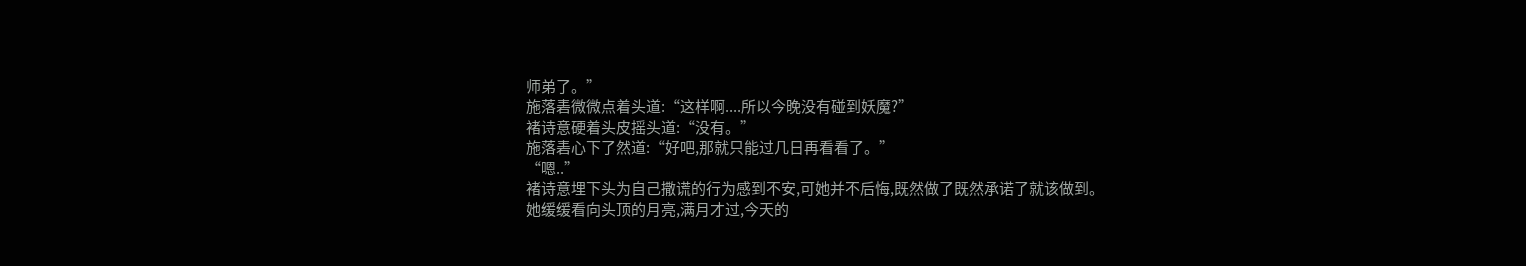师弟了。”
施落砉微微点着头道:“这样啊....所以今晚没有碰到妖魔?”
褚诗意硬着头皮摇头道:“没有。”
施落砉心下了然道:“好吧,那就只能过几日再看看了。”
“嗯..”
褚诗意埋下头为自己撒谎的行为感到不安,可她并不后悔,既然做了既然承诺了就该做到。
她缓缓看向头顶的月亮,满月才过,今天的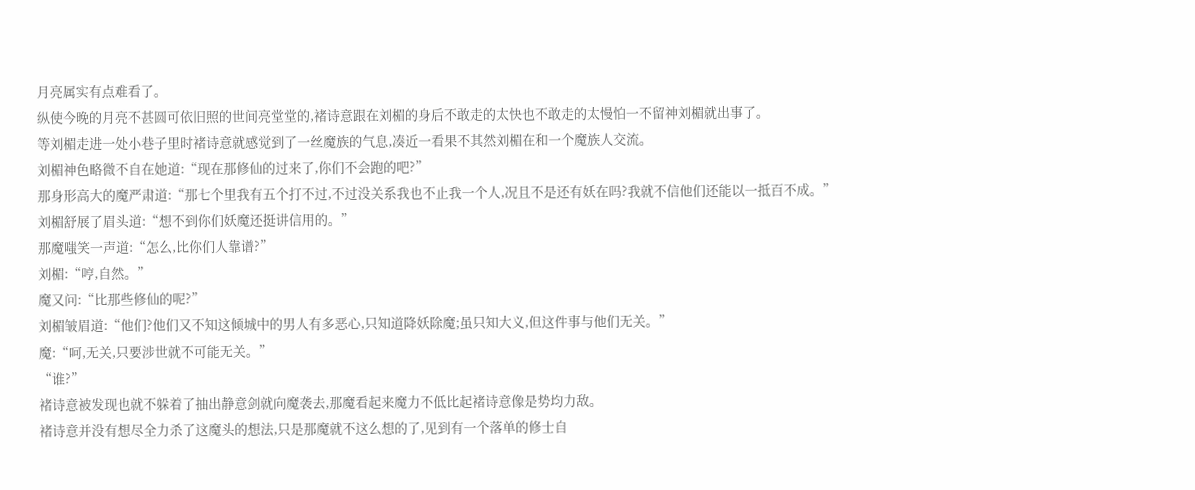月亮属实有点难看了。
纵使今晚的月亮不甚圆可依旧照的世间亮堂堂的,褚诗意跟在刘楣的身后不敢走的太快也不敢走的太慢怕一不留神刘楣就出事了。
等刘楣走进一处小巷子里时褚诗意就感觉到了一丝魔族的气息,凑近一看果不其然刘楣在和一个魔族人交流。
刘楣神色略微不自在她道:“现在那修仙的过来了,你们不会跑的吧?”
那身形高大的魔严肃道:“那七个里我有五个打不过,不过没关系我也不止我一个人,况且不是还有妖在吗?我就不信他们还能以一抵百不成。”
刘楣舒展了眉头道:“想不到你们妖魔还挺讲信用的。”
那魔嗤笑一声道:“怎么,比你们人靠谱?”
刘楣:“哼,自然。”
魔又问:“比那些修仙的呢?”
刘楣皱眉道:“他们?他们又不知这倾城中的男人有多恶心,只知道降妖除魔;虽只知大义,但这件事与他们无关。”
魔:“呵,无关,只要涉世就不可能无关。”
“谁?”
褚诗意被发现也就不躲着了抽出静意剑就向魔袭去,那魔看起来魔力不低比起褚诗意像是势均力敌。
褚诗意并没有想尽全力杀了这魔头的想法,只是那魔就不这么想的了,见到有一个落单的修士自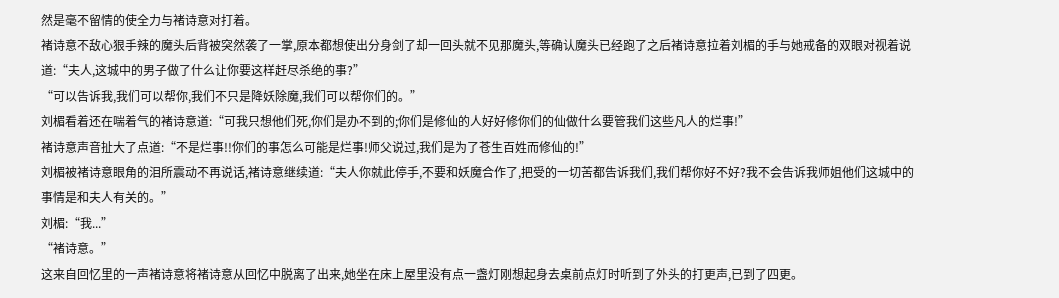然是毫不留情的使全力与褚诗意对打着。
褚诗意不敌心狠手辣的魔头后背被突然袭了一掌,原本都想使出分身剑了却一回头就不见那魔头,等确认魔头已经跑了之后褚诗意拉着刘楣的手与她戒备的双眼对视着说道:“夫人,这城中的男子做了什么让你要这样赶尽杀绝的事?”
“可以告诉我,我们可以帮你,我们不只是降妖除魔,我们可以帮你们的。”
刘楣看着还在喘着气的褚诗意道:“可我只想他们死,你们是办不到的;你们是修仙的人好好修你们的仙做什么要管我们这些凡人的烂事!”
褚诗意声音扯大了点道:“不是烂事!!你们的事怎么可能是烂事!师父说过,我们是为了苍生百姓而修仙的!”
刘楣被褚诗意眼角的泪所震动不再说话,褚诗意继续道:“夫人你就此停手,不要和妖魔合作了,把受的一切苦都告诉我们,我们帮你好不好?我不会告诉我师姐他们这城中的事情是和夫人有关的。”
刘楣:“我...”
“褚诗意。”
这来自回忆里的一声褚诗意将褚诗意从回忆中脱离了出来,她坐在床上屋里没有点一盏灯刚想起身去桌前点灯时听到了外头的打更声,已到了四更。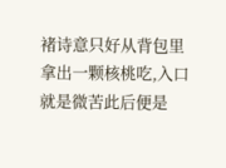褚诗意只好从背包里拿出一颗核桃吃,入口就是微苦此后便是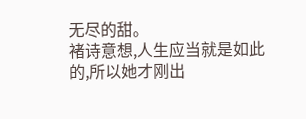无尽的甜。
褚诗意想,人生应当就是如此的,所以她才刚出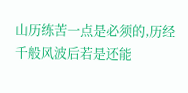山历练苦一点是必须的,历经千般风波后若是还能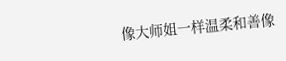像大师姐一样温柔和善像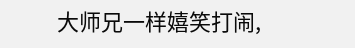大师兄一样嬉笑打闹,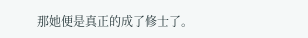那她便是真正的成了修士了。